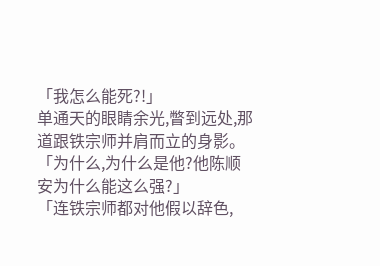「我怎么能死?!」
单通天的眼睛余光,瞥到远处,那道跟铁宗师并肩而立的身影。
「为什么,为什么是他?他陈顺安为什么能这么强?」
「连铁宗师都对他假以辞色,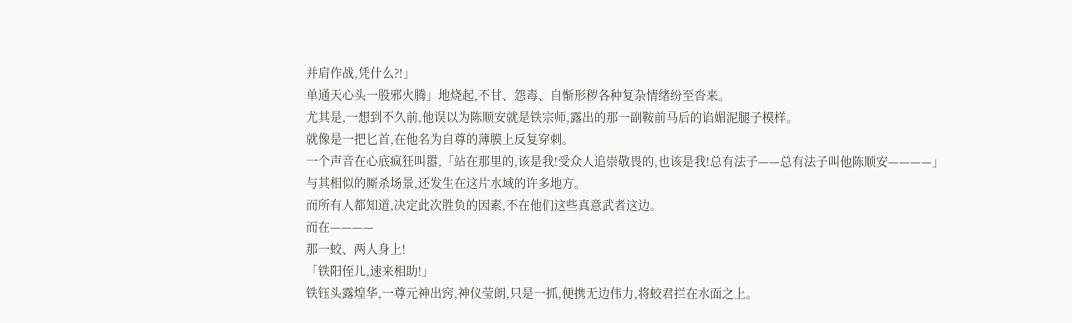并肩作战,凭什么?!」
单通天心头一股邪火腾」地烧起,不甘、怨毒、自惭形秽各种复杂情绪纷至沓来。
尤其是,一想到不久前,他误以为陈顺安就是铁宗师,露出的那一副鞍前马后的谄媚泥腿子模样。
就像是一把匕首,在他名为自尊的薄膜上反复穿刺。
一个声音在心底疯狂叫嚣,「站在那里的,该是我!受众人追崇敬畏的,也该是我!总有法子——总有法子叫他陈顺安————」
与其相似的厮杀场景,还发生在这片水域的许多地方。
而所有人都知道,决定此次胜负的因素,不在他们这些真意武者这边。
而在————
那一蛟、两人身上!
「铁阳侄儿,速来相助!」
铁钰头露煌华,一尊元神出窍,神仪莹朗,只是一抓,便携无边伟力,将蛟君拦在水面之上。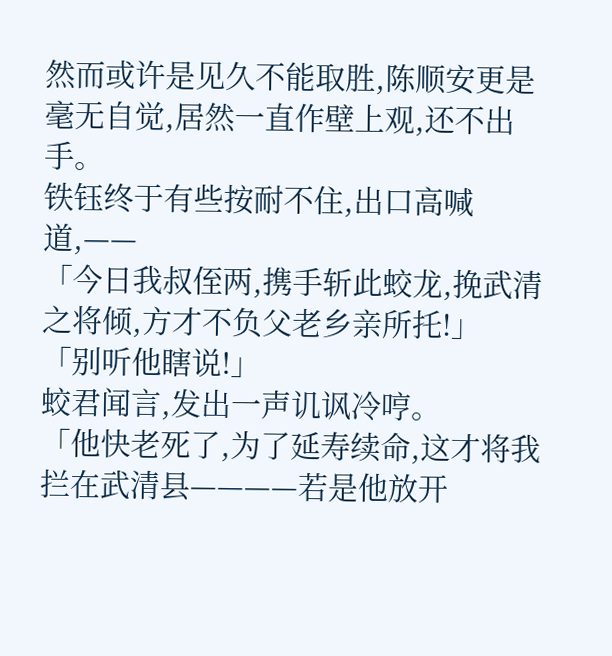然而或许是见久不能取胜,陈顺安更是毫无自觉,居然一直作壁上观,还不出手。
铁钰终于有些按耐不住,出口高喊道,——
「今日我叔侄两,携手斩此蛟龙,挽武清之将倾,方才不负父老乡亲所托!」
「别听他瞎说!」
蛟君闻言,发出一声讥讽冷哼。
「他快老死了,为了延寿续命,这才将我拦在武清县————若是他放开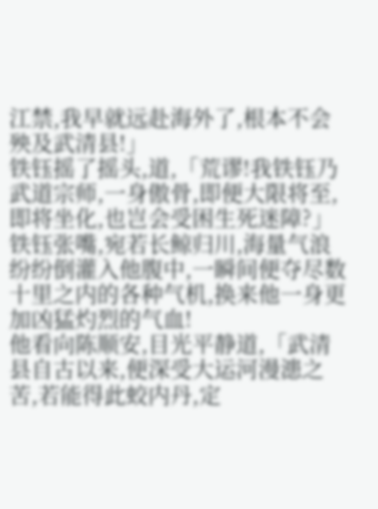江禁,我早就远赴海外了,根本不会殃及武清县!」
铁钰摇了摇头,道,「荒谬!我铁钰乃武道宗师,一身傲骨,即便大限将至,即将坐化,也岂会受困生死迷障?」
铁钰张嘴,宛若长鲸归川,海量气浪纷纷倒灌入他腹中,一瞬间便夺尽数十里之内的各种气机,换来他一身更加凶猛灼烈的气血!
他看向陈顺安,目光平静道,「武清县自古以来,便深受大运河漫漶之苦,若能得此蛟内丹,定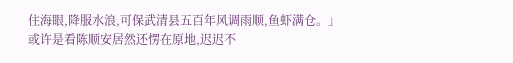住海眼,降服水浪,可保武清县五百年风调雨顺,鱼虾满仓。」
或许是看陈顺安居然还愣在原地,迟迟不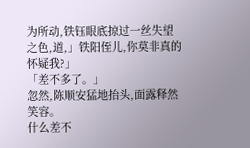为所动,铁钰眼底掠过一丝失望之色,道,」铁阳侄儿,你莫非真的怀疑我?」
「差不多了。」
忽然,陈顺安猛地抬头,面露释然笑容。
什么差不